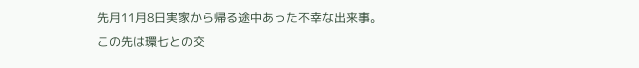先月11月8日実家から帰る途中あった不幸な出来事。
この先は環七との交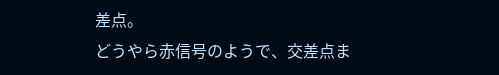差点。
どうやら赤信号のようで、交差点ま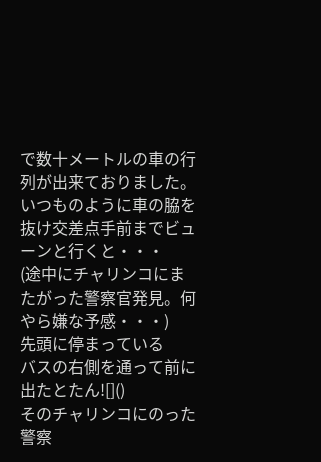で数十メートルの車の行列が出来ておりました。
いつものように車の脇を抜け交差点手前までビューンと行くと・・・
(途中にチャリンコにまたがった警察官発見。何やら嫌な予感・・・)
先頭に停まっている
バスの右側を通って前に出たとたん![]()
そのチャリンコにのった警察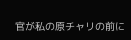官が私の原チャリの前に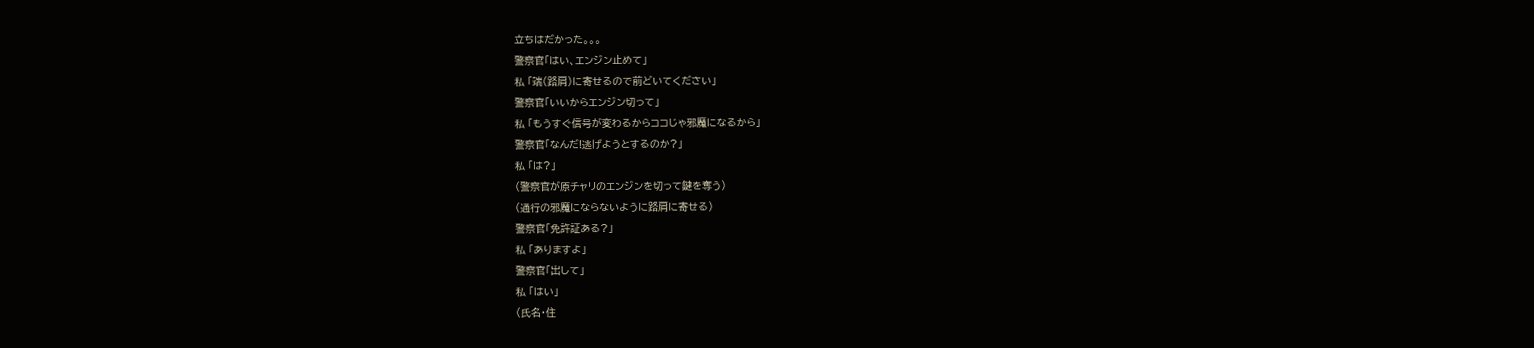立ちはだかった。。。
警察官「はい、エンジン止めて」
私 「端(路肩)に寄せるので前どいてください」
警察官「いいからエンジン切って」
私 「もうすぐ信号が変わるからココじゃ邪魔になるから」
警察官「なんだ!逃げようとするのか?」
私 「は?」
(警察官が原チャリのエンジンを切って鍵を奪う)
(通行の邪魔にならないように路肩に寄せる)
警察官「免許証ある?」
私 「ありますよ」
警察官「出して」
私 「はい」
(氏名・住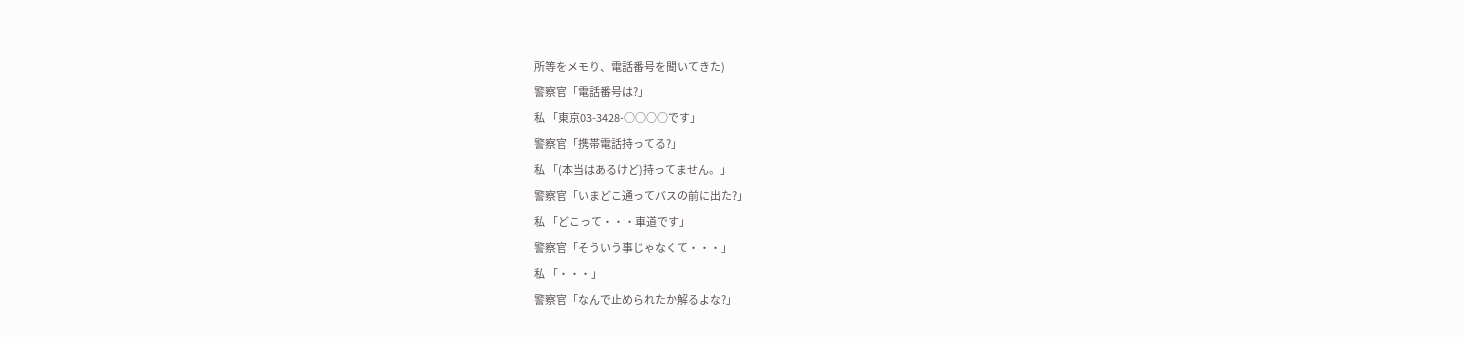所等をメモり、電話番号を聞いてきた)
警察官「電話番号は?」
私 「東京03-3428-○○○○です」
警察官「携帯電話持ってる?」
私 「(本当はあるけど)持ってません。」
警察官「いまどこ通ってバスの前に出た?」
私 「どこって・・・車道です」
警察官「そういう事じゃなくて・・・」
私 「・・・」
警察官「なんで止められたか解るよな?」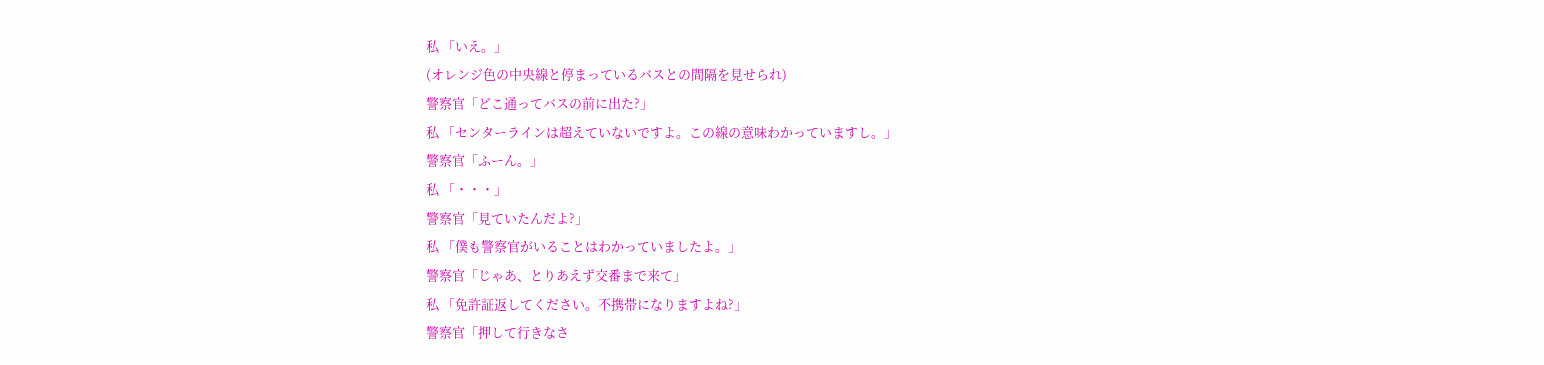私 「いえ。」
(オレンジ色の中央線と停まっているバスとの間隔を見せられ)
警察官「どこ通ってバスの前に出た?」
私 「センターラインは超えていないですよ。この線の意味わかっていますし。」
警察官「ふーん。」
私 「・・・」
警察官「見ていたんだよ?」
私 「僕も警察官がいることはわかっていましたよ。」
警察官「じゃあ、とりあえず交番まで来て」
私 「免許証返してください。不携帯になりますよね?」
警察官「押して行きなさ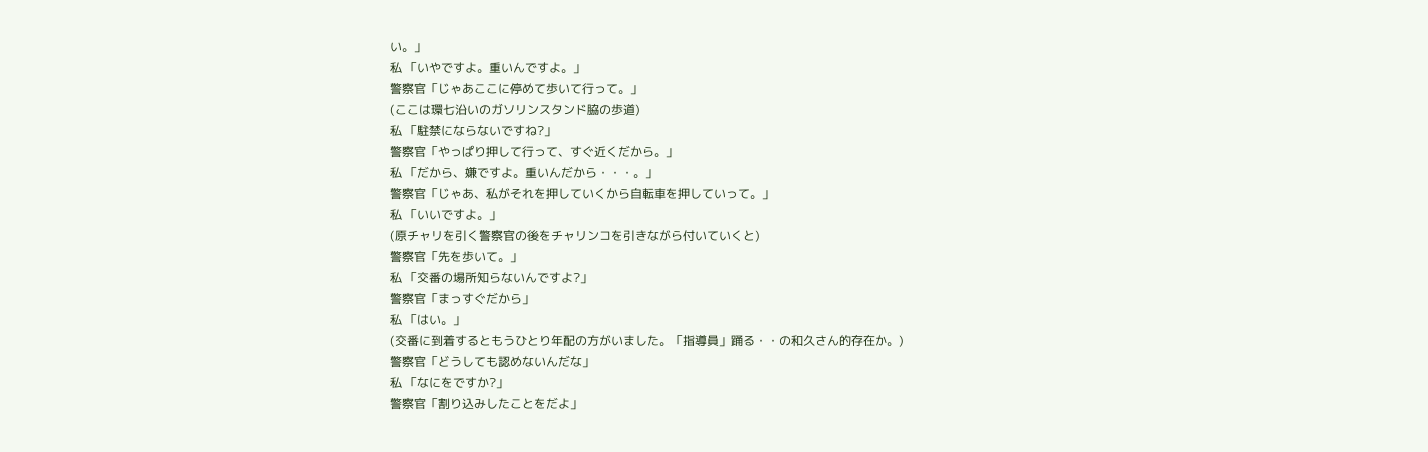い。」
私 「いやですよ。重いんですよ。」
警察官「じゃあここに停めて歩いて行って。」
(ここは環七沿いのガソリンスタンド脇の歩道)
私 「駐禁にならないですね?」
警察官「やっぱり押して行って、すぐ近くだから。」
私 「だから、嫌ですよ。重いんだから・・・。」
警察官「じゃあ、私がそれを押していくから自転車を押していって。」
私 「いいですよ。」
(原チャリを引く警察官の後をチャリンコを引きながら付いていくと)
警察官「先を歩いて。」
私 「交番の場所知らないんですよ?」
警察官「まっすぐだから」
私 「はい。」
(交番に到着するともうひとり年配の方がいました。「指導員」踊る・・の和久さん的存在か。)
警察官「どうしても認めないんだな」
私 「なにをですか?」
警察官「割り込みしたことをだよ」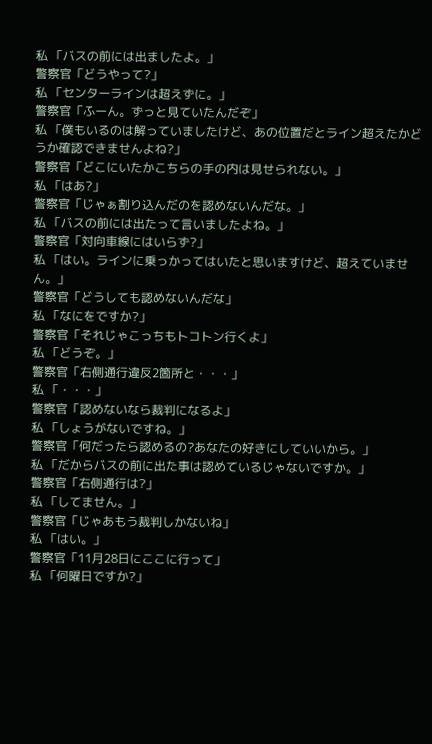私 「バスの前には出ましたよ。」
警察官「どうやって?」
私 「センターラインは超えずに。」
警察官「ふーん。ずっと見ていたんだぞ」
私 「僕もいるのは解っていましたけど、あの位置だとライン超えたかどうか確認できませんよね?」
警察官「どこにいたかこちらの手の内は見せられない。」
私 「はあ?」
警察官「じゃぁ割り込んだのを認めないんだな。」
私 「バスの前には出たって言いましたよね。」
警察官「対向車線にはいらず?」
私 「はい。ラインに乗っかってはいたと思いますけど、超えていません。」
警察官「どうしても認めないんだな」
私 「なにをですか?」
警察官「それじゃこっちもトコトン行くよ」
私 「どうぞ。」
警察官「右側通行違反2箇所と・・・」
私 「・・・」
警察官「認めないなら裁判になるよ」
私 「しょうがないですね。」
警察官「何だったら認めるの?あなたの好きにしていいから。」
私 「だからバスの前に出た事は認めているじゃないですか。」
警察官「右側通行は?」
私 「してません。」
警察官「じゃあもう裁判しかないね」
私 「はい。」
警察官「11月28日にここに行って」
私 「何曜日ですか?」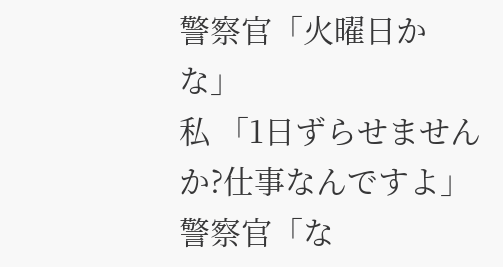警察官「火曜日かな」
私 「1日ずらせませんか?仕事なんですよ」
警察官「な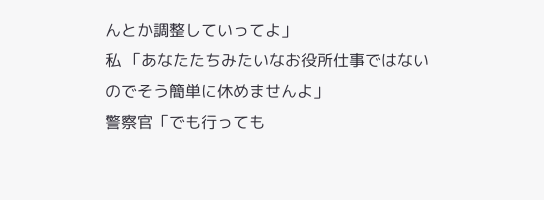んとか調整していってよ」
私 「あなたたちみたいなお役所仕事ではないのでそう簡単に休めませんよ」
警察官「でも行っても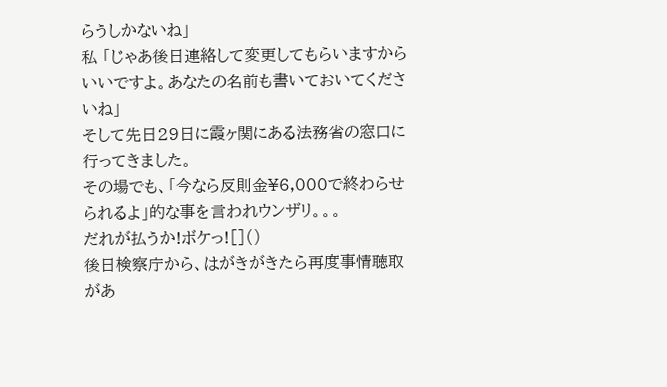らうしかないね」
私 「じゃあ後日連絡して変更してもらいますからいいですよ。あなたの名前も書いておいてくださいね」
そして先日29日に霞ヶ関にある法務省の窓口に行ってきました。
その場でも、「今なら反則金¥6,000で終わらせられるよ」的な事を言われウンザリ。。。
だれが払うか!ボケっ![]()
後日検察庁から、はがきがきたら再度事情聴取があ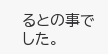るとの事でした。